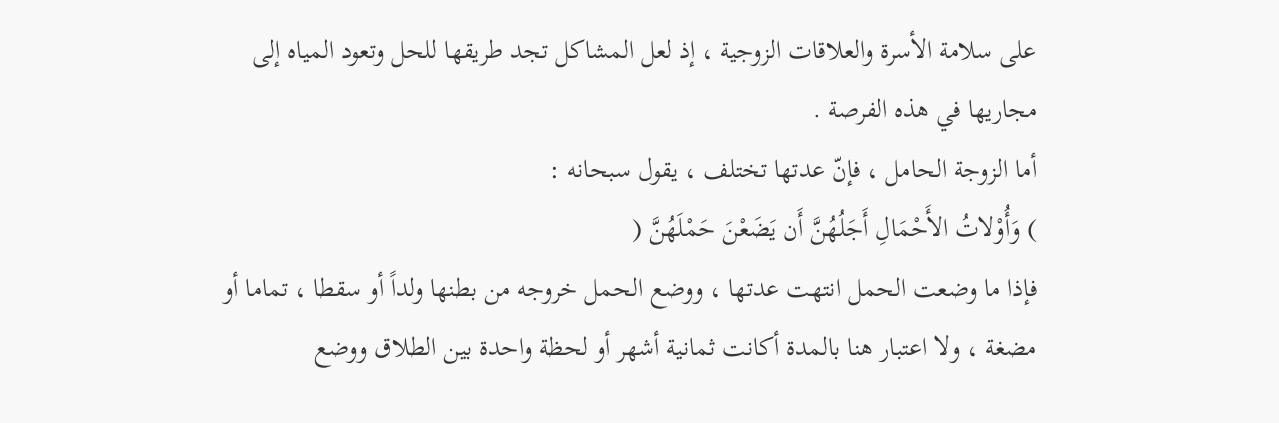على سلامة الأسرة والعلاقات الزوجية ، إذ لعل المشاكل تجد طريقها للحل وتعود المياه إلى مجاريها في هذه الفرصة .
أما الزوجة الحامل ، فإنّ عدتها تختلف ، يقول سبحانه :
) وَأُوْلاتُ الأَحْمَالِ أَجَلُهُنَّ أَن يَضَعْنَ حَمْلَهُنَّ (
فإذا ما وضعت الحمل انتهت عدتها ، ووضع الحمل خروجه من بطنها ولداً أو سقطا ، تماما أو مضغة ، ولا اعتبار هنا بالمدة أكانت ثمانية أشهر أو لحظة واحدة بين الطلاق ووضع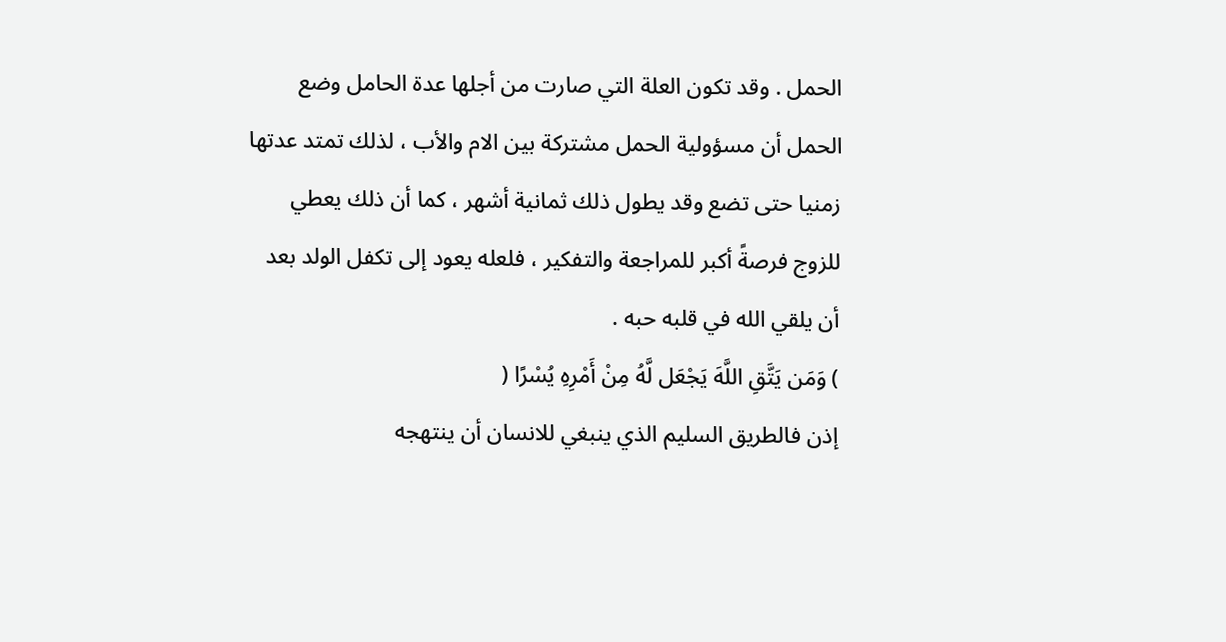الحمل . وقد تكون العلة التي صارت من أجلها عدة الحامل وضع الحمل أن مسؤولية الحمل مشتركة بين الام والأب ، لذلك تمتد عدتها زمنيا حتى تضع وقد يطول ذلك ثمانية أشهر ، كما أن ذلك يعطي للزوج فرصةً أكبر للمراجعة والتفكير ، فلعله يعود إلى تكفل الولد بعد أن يلقي الله في قلبه حبه .
) وَمَن يَتَّقِ اللَّهَ يَجْعَل لَّهُ مِنْ أَمْرِهِ يُسْرًا (
إذن فالطريق السليم الذي ينبغي للانسان أن ينتهجه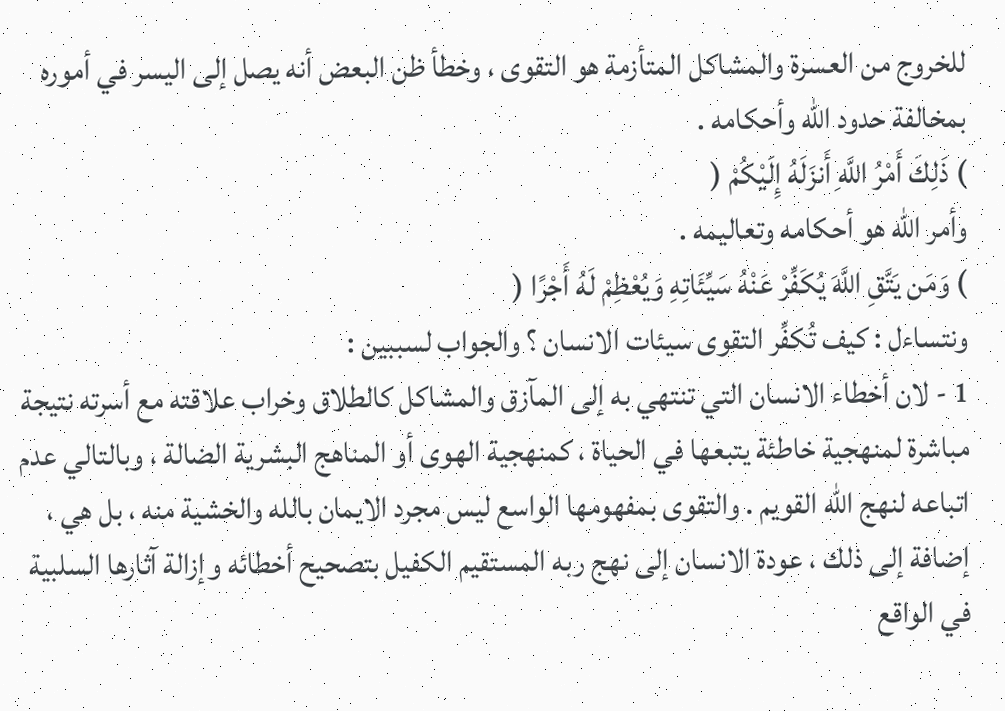للخروج من العسرة والمشاكل المتأزمة هو التقوى ، وخطأ ظن البعض أنه يصل إلى اليسر في أموره بمخالفة حدود الله وأحكامه .
) ذَلِكَ أَمْرُ اللَّهِ أَنزَلَهُ إِلَيْكُمْ (
وأمر الله هو أحكامه وتعاليمه .
) وَمَن يَتَّقِ اللَّهَ يُكَفِّرْ عَنْهُ سَيِّئَاتِهِ وَيُعْظِمْ لَهُ أَجْرًا (
ونتساءل : كيف تُكفِّر التقوى سيئات الانسان ؟ والجواب لسببين :
1 - لان أخطاء الانسان التي تنتهي به إلى المآزق والمشاكل كالطلاق وخراب علاقته مع أسرته نتيجة مباشرة لمنهجية خاطئة يتبعها في الحياة ، كمنهجية الهوى أو المناهج البشرية الضالة ، وبالتالي عدم اتباعه لنهج الله القويم . والتقوى بمفهومها الواسع ليس مجرد الايمان بالله والخشية منه ، بل هي ، إضافة إلى ذلك ، عودة الانسان إلى نهج ربه المستقيم الكفيل بتصحيح أخطائه وإزالة آثارها السلبية في الواقع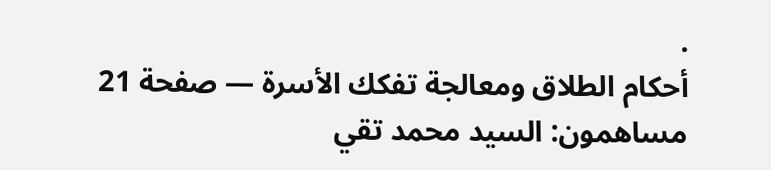.
أحكام الطلاق ومعالجة تفكك الأسرة — صفحة 21
مساهمون: السيد محمد تقي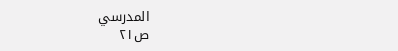المدرسي
ص٢١